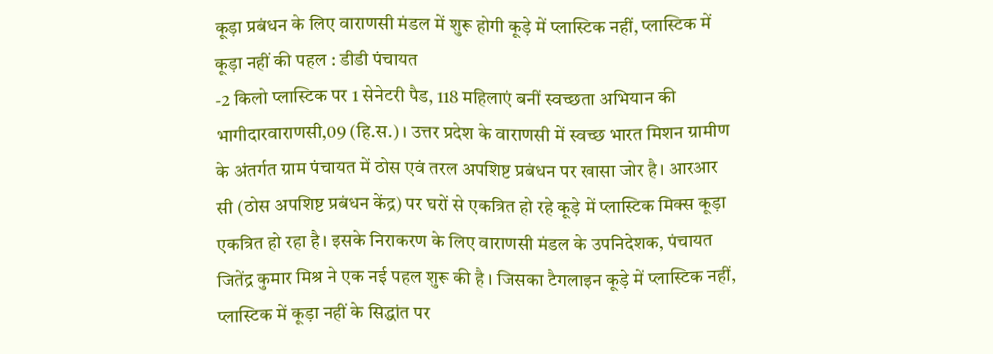कूड़ा प्रबंधन के लिए वाराणसी मंडल में शुरू होगी कूड़े में प्लास्टिक नहीं, प्लास्टिक में कूड़ा नहीं की पहल : डीडी पंचायत
-2 किलो प्लास्टिक पर 1 सेनेटरी पैड, 118 महिलाएं बनीं स्वच्छता अभियान की भागीदारवाराणसी,09 (हि.स.)। उत्तर प्रदेश के वाराणसी में स्वच्छ भारत मिशन ग्रामीण के अंतर्गत ग्राम पंचायत में ठोस एवं तरल अपशिष्ट प्रबंधन पर खासा जोर है। आरआर सी (ठोस अपशिष्ट प्रबंधन केंद्र) पर घरों से एकत्रित हो रहे कूड़े में प्लास्टिक मिक्स कूड़ा एकत्रित हो रहा है। इसके निराकरण के लिए वाराणसी मंडल के उपनिदेशक, पंचायत जितेंद्र कुमार मिश्र ने एक नई पहल शुरू की है । जिसका टैगलाइन कूड़े में प्लास्टिक नहीं, प्लास्टिक में कूड़ा नहीं के सिद्धांत पर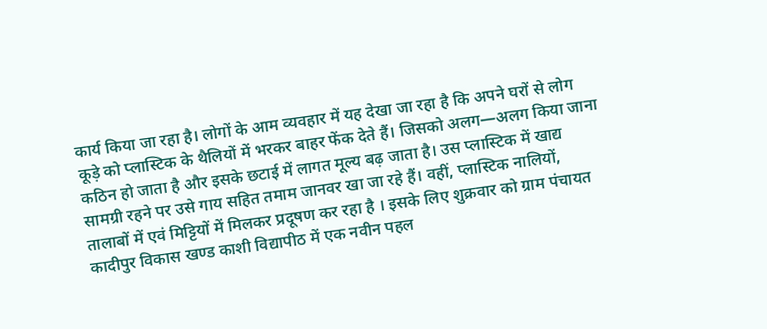कार्य किया जा रहा है। लोगों के आम व्यवहार में यह देखा जा रहा है कि अपने घरों से लोग कूड़े को प्लास्टिक के थैलियों में भरकर बाहर फेंक देते हैं। जिसको अलग—अलग किया जाना कठिन हो जाता है और इसके छटाई में लागत मूल्य बढ़ जाता है। उस प्लास्टिक में खाद्य सामग्री रहने पर उसे गाय सहित तमाम जानवर खा जा रहे हैं। वहीं, प्लास्टिक नालियों, तालाबों में एवं मिट्टियों में मिलकर प्रदूषण कर रहा है । इसके लिए शुक्रवार को ग्राम पंचायत कादीपुर विकास खण्ड काशी विद्यापीठ में एक नवीन पहल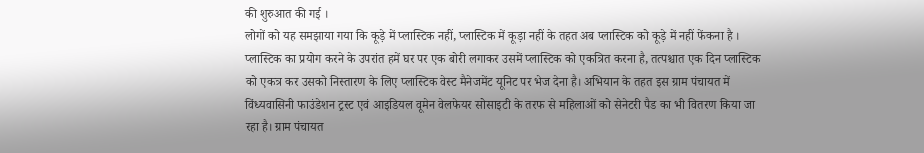की शुरुआत की गई ।
लोगों को यह समझाया गया कि कूड़े में प्लास्टिक नहीं, प्लास्टिक में कूड़ा नहीं के तहत अब प्लास्टिक को कूड़े में नहीं फेंकना है । प्लास्टिक का प्रयोग करने के उपरांत हमें घर पर एक बोरी लगाकर उसमें प्लास्टिक को एकत्रित करना है, तत्पश्चात एक दिन प्लास्टिक को एकत्र कर उसको निस्तारण के लिए प्लास्टिक वेस्ट मैनेजमेंट यूनिट पर भेज देना है। अभियान के तहत इस ग्राम पंचायत में विंध्यवासिनी फाउंडेशन ट्रस्ट एवं आइडियल वूमेन वेलफेयर सोसाइटी के तरफ से महिलाओं को सेनेटरी पैड का भी वितरण किया जा रहा है। ग्राम पंचायत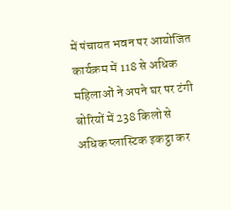में पंचायत भवन पर आयोजित कार्यक्रम में 118 से अधिक महिलाओं ने अपने घर पर टंगी बोरियों में 238 किलो से अधिक प्लास्टिक इकट्ठा कर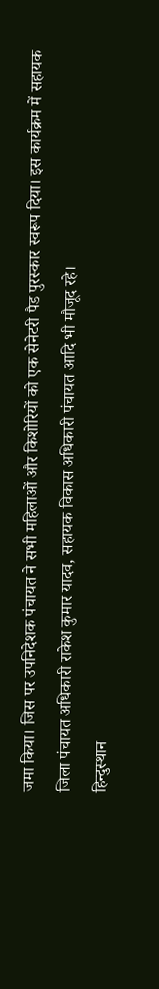जमा किया। जिस पर उपनिदेशक पंचायत ने सभी महिलाओं और किशोरियों को एक सेनेटरी पैड पुरस्कार स्वरूप दिया। इस कार्यक्रम में सहायक जिला पंचायत अधिकारी राकेश कुमार यादव, सहायक विकास अधिकारी पंचायत आदि भी मौजूद रहे।
हिन्दुस्थान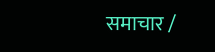समाचार /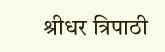श्रीधर त्रिपाठी